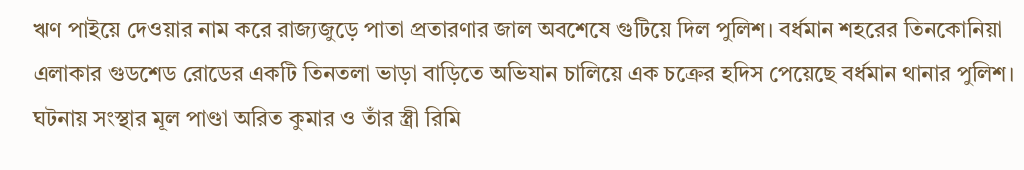ঋণ পাইয়ে দেওয়ার নাম করে রাজ্যজুড়ে পাতা প্রতারণার জাল অবশেষে গুটিয়ে দিল পুলিশ। বর্ধমান শহরের তিনকোনিয়া এলাকার গুডশেড রোডের একটি তিনতলা ভাড়া বাড়িতে অভিযান চালিয়ে এক চক্রের হদিস পেয়েছে বর্ধমান থানার পুলিশ। ঘটনায় সংস্থার মূল পাণ্ডা অরিত কুমার ও তাঁর স্ত্রী রিমি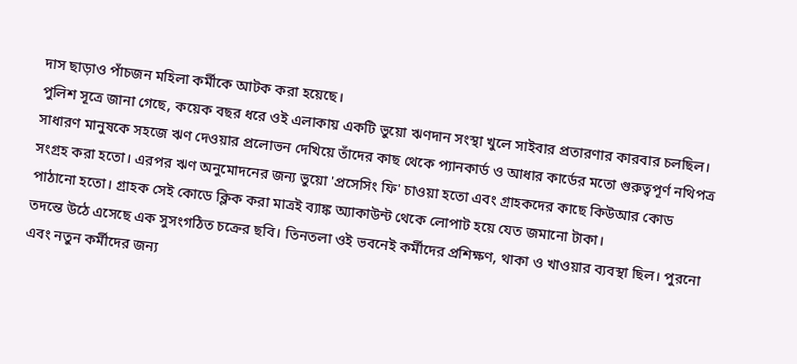দাস ছাড়াও পাঁচজন মহিলা কর্মীকে আটক করা হয়েছে।
পুলিশ সূত্রে জানা গেছে, কয়েক বছর ধরে ওই এলাকায় একটি ভুয়ো ঋণদান সংস্থা খুলে সাইবার প্রতারণার কারবার চলছিল। সাধারণ মানুষকে সহজে ঋণ দেওয়ার প্রলোভন দেখিয়ে তাঁদের কাছ থেকে প্যানকার্ড ও আধার কার্ডের মতো গুরুত্বপূর্ণ নথিপত্র সংগ্রহ করা হতো। এরপর ঋণ অনুমোদনের জন্য ভুয়ো 'প্রসেসিং ফি' চাওয়া হতো এবং গ্রাহকদের কাছে কিউআর কোড পাঠানো হতো। গ্রাহক সেই কোডে ক্লিক করা মাত্রই ব্যাঙ্ক অ্যাকাউন্ট থেকে লোপাট হয়ে যেত জমানো টাকা।
তদন্তে উঠে এসেছে এক সুসংগঠিত চক্রের ছবি। তিনতলা ওই ভবনেই কর্মীদের প্রশিক্ষণ, থাকা ও খাওয়ার ব্যবস্থা ছিল। পুরনো এবং নতুন কর্মীদের জন্য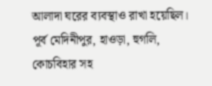আলাদা ঘরের ব্যবস্থাও রাখা হয়েছিল। পূর্ব মেদিনীপুর, হাওড়া, হুগলি, কোচবিহার সহ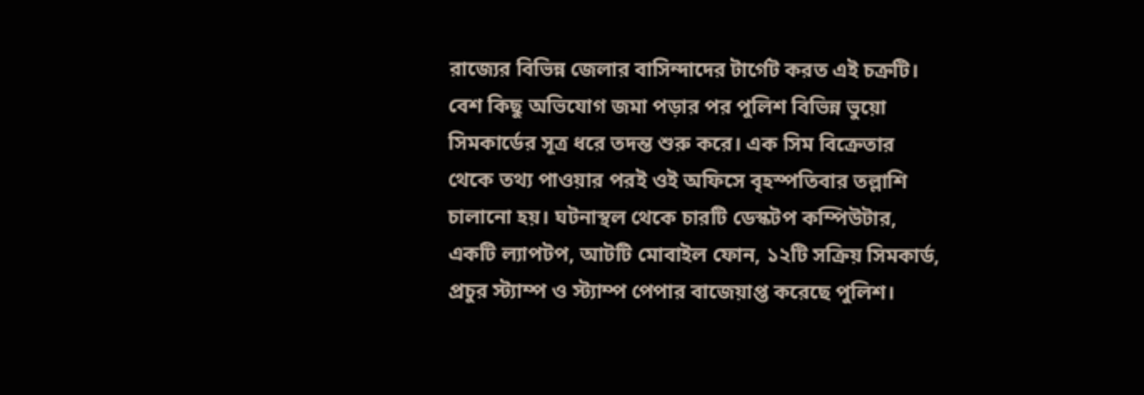রাজ্যের বিভিন্ন জেলার বাসিন্দাদের টার্গেট করত এই চক্রটি।
বেশ কিছু অভিযোগ জমা পড়ার পর পুলিশ বিভিন্ন ভুয়ো সিমকার্ডের সূত্র ধরে তদন্ত শুরু করে। এক সিম বিক্রেতার থেকে তথ্য পাওয়ার পরই ওই অফিসে বৃহস্পতিবার তল্লাশি চালানো হয়। ঘটনাস্থল থেকে চারটি ডেস্কটপ কম্পিউটার, একটি ল্যাপটপ, আটটি মোবাইল ফোন, ১২টি সক্রিয় সিমকার্ড, প্রচুর স্ট্যাম্প ও স্ট্যাম্প পেপার বাজেয়াপ্ত করেছে পুলিশ।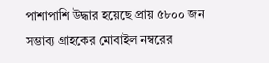পাশাপাশি উদ্ধার হয়েছে প্রায় ৫৮০০ জন সম্ভাব্য গ্রাহকের মোবাইল নম্বরের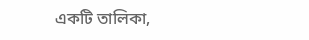একটি তালিকা,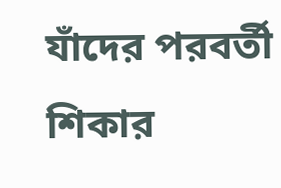যাঁদের পরবর্তী শিকার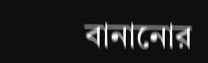বানানোর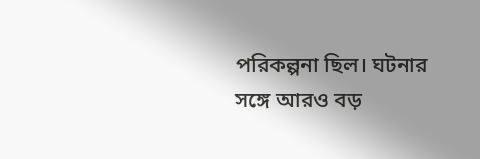পরিকল্পনা ছিল। ঘটনার সঙ্গে আরও বড়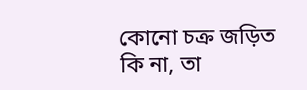কোনো চক্র জড়িত কি না, তা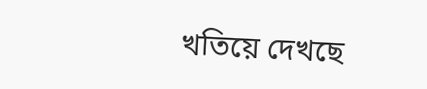খতিয়ে দেখছে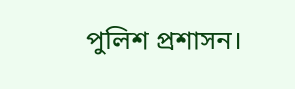পুলিশ প্রশাসন।